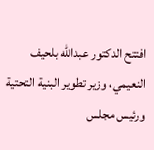افتتح الدكتور عبدالله بلحيف النعيمي، وزير تطوير البنية التحتية ورئيس مجلس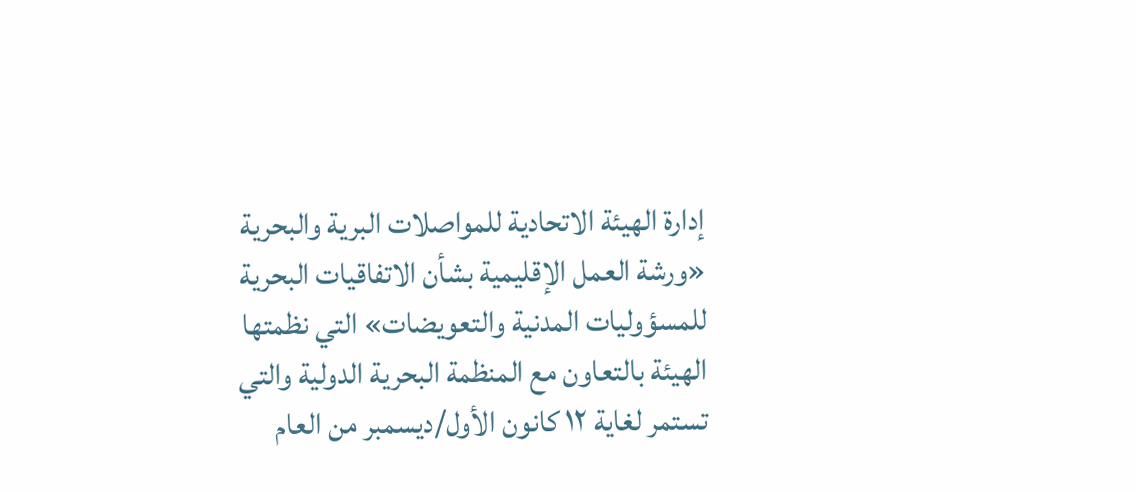إدارة الهيئة الاتحادية للمواصلات البرية والبحرية «ورشة العمل الإقليمية بشأن الاتفاقيات البحرية للمسؤوليات المدنية والتعويضات» التي نظمتها الهيئة بالتعاون مع المنظمة البحرية الدولية والتي تستمر لغاية ١٢ كانون الأول/ديسمبر من العام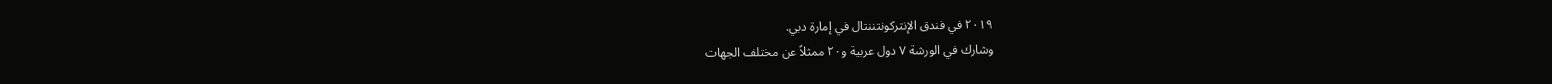٢٠١٩ في فندق الإنتركونتننتال في إمارة دبي.
وشارك في الورشة ٧ دول عربية و٢٠ ممثلاً عن مختلف الجهات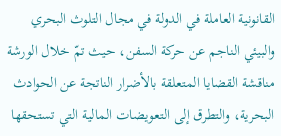القانونية العاملة في الدولة في مجال التلوث البحري والبيئي الناجم عن حركة السفن، حيث تمّ خلال الورشة مناقشة القضايا المتعلقة بالأضرار الناتجة عن الحوادث البحرية، والتطرق إلى التعويضات المالية التي تستحقها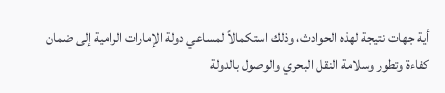أية جهات نتيجة لهذه الحوادث، وذلك استكمالاً لمساعي دولة الإمارات الرامية إلى ضمان كفاءة وتطور وسلامة النقل البحري والوصول بالدولة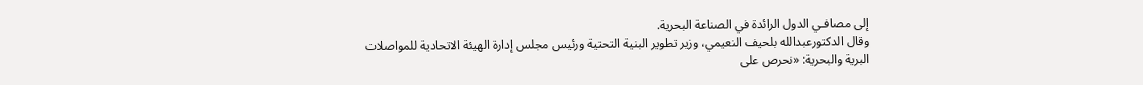إلى مصافـي الدول الرائدة في الصناعة البحرية.
وقال الدكتورعبدالله بلحيف النعيمي، وزير تطوير البنية التحتية ورئيس مجلس إدارة الهيئة الاتحادية للمواصلات البرية والبحرية: «نحرص على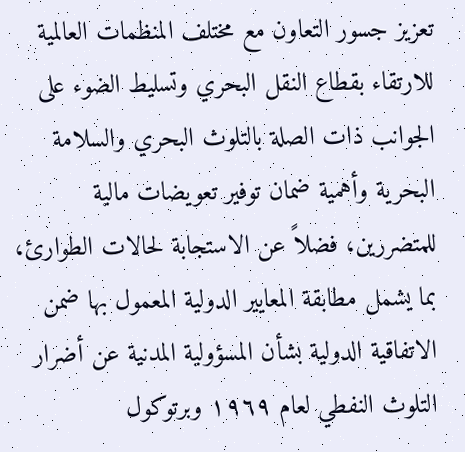تعزيز جسور التعاون مع مختلف المنظمات العالمية للارتقاء بقطاع النقل البحري وتسليط الضوء على الجوانب ذات الصلة بالتلوث البحري والسلامة البحرية وأهمية ضمان توفير تعويضات مالية للمتضررين، فضلاً عن الاستجابة لحالات الطوارئ، بما يشمل مطابقة المعايير الدولية المعمول بها ضمن الاتفاقية الدولية بشأن المسؤولية المدنية عن أضرار التلوث النفطي لعام ١٩٦٩ وبرتوكول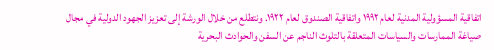اتفاقية المسؤولية المدنية لعام ١٩٩٢ واتفاقية الصندوق لعام ١٩٢٢. ونتطلع من خلال الورشة إلى تعزيز الجهود الدولية في مجال صياغة الممارسات والسياسات المتعلقة بالتلوث الناجم عن السفن والحوادث البحرية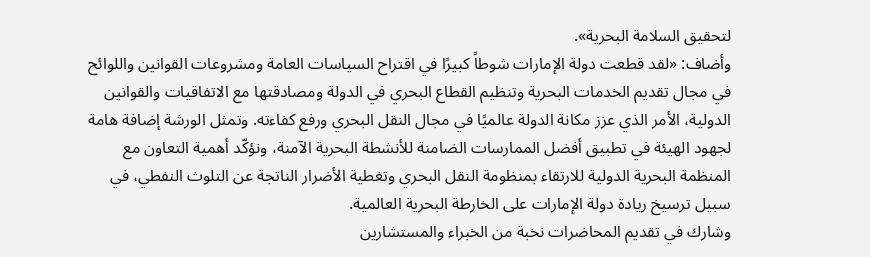لتحقيق السلامة البحرية».
وأضاف: «لقد قطعت دولة الإمارات شوطاً كبيرًا في اقتراح السياسات العامة ومشروعات القوانين واللوائح في مجال تقديم الخدمات البحرية وتنظيم القطاع البحري في الدولة ومصادقتها مع الاتفاقيات والقوانين الدولية، الأمر الذي عزز مكانة الدولة عالميًا في مجال النقل البحري ورفع كفاءته. وتمثل الورشة إضافة هامة لجهود الهيئة في تطبيق أفضل الممارسات الضامنة للأنشطة البحرية الآمنة، ونؤكّد أهمية التعاون مع المنظمة البحرية الدولية للارتقاء بمنظومة النقل البحري وتغطية الأضرار الناتجة عن التلوث النفطي، في سبيل ترسيخ ريادة دولة الإمارات على الخارطة البحرية العالمية.
وشارك في تقديم المحاضرات نخبة من الخبراء والمستشارين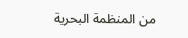من المنظمة البحرية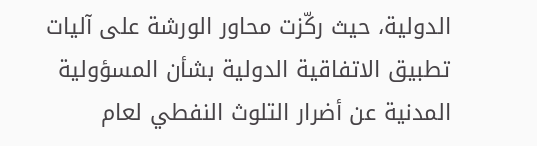الدولية، حيث ركّزت محاور الورشة على آليات تطبيق الاتفاقية الدولية بشأن المسؤولية المدنية عن أضرار التلوث النفطي لعام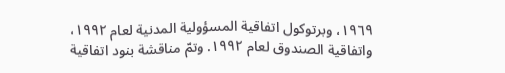١٩٦٩، وبرتوكول اتفاقية المسؤولية المدنية لعام ١٩٩٢، واتفاقية الصندوق لعام ١٩٩٢. وتمّ مناقشة بنود اتفاقية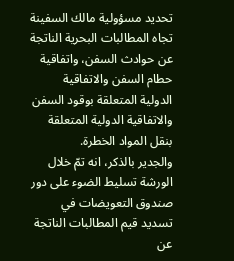تحديد مسؤولية مالك السفينة تجاه المطالبات البحرية الناتجة عن حوادث السفن، واتفاقية حطام السفن والاتفاقية الدولية المتعلقة بوقود السفن والاتفاقية الدولية المتعلقة بنقل المواد الخطرة.
والجدير بالذكر، انه تمّ خلال الورشة تسليط الضوء على دور صندوق التعويضات في تسديد قيم المطالبات الناتجة عن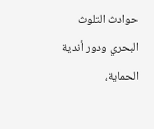حوادث التلوث البحري ودور أندية الحماية،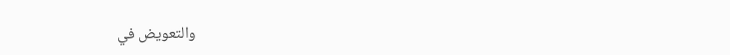والتعويض في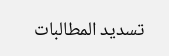تسديد المطالبات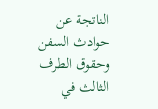الناتجة عن حوادث السفن وحقوق الطرف الثالث في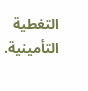التغطية التأمينية.